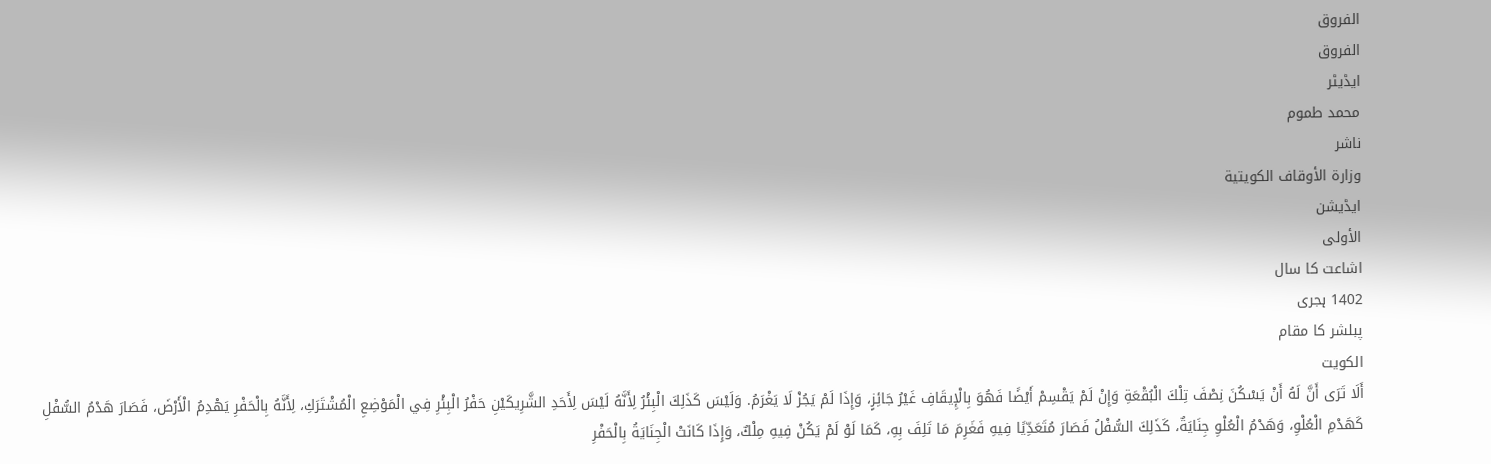الفروق
الفروق
ایڈیٹر
محمد طموم
ناشر
وزارة الأوقاف الكويتية
ایڈیشن
الأولى
اشاعت کا سال
1402 ہجری
پبلشر کا مقام
الكويت
أَلَا تَرَى أَنَّ لَهُ أَنْ يَسْكُنَ نِصْفَ تِلْكَ الْبُقْعَةِ وَإِنْ لَمْ يَقْسِمْ أَيْضًا فَهُوَ بِالْإِيقَافِ غَيْرُ جَائِزٍ، وَإِذَا لَمْ يَجُزْ لَا يَغْرَمُ. وَلَيْسَ كَذَلِكَ الْبِئْرُ لِأَنَّهُ لَيْسَ لِأَحَدِ الشَّرِيكَيْنِ حَفْرُ الْبِئْرِ فِي الْمَوْضِعِ الْمُشْتَرَكِ، لِأَنَّهُ بِالْحَفْرِ يَهْدِمُ الْأَرْضَ، فَصَارَ هَدْمُ السُّفْلِ كَهَدْمِ الْعُلْوِ، وَهَدْمُ الْعُلْوِ جِنَايَةٌ، كَذَلِكَ السُّفْلُ فَصَارَ مُتَعَدِّيًا فِيهِ فَغَرِمَ مَا تَلِفَ بِهِ، كَمَا لَوْ لَمْ يَكُنْ فِيهِ مِلْكٌ، وَإِذَا كَانَتْ الْجِنَايَةُ بِالْحَفْرِ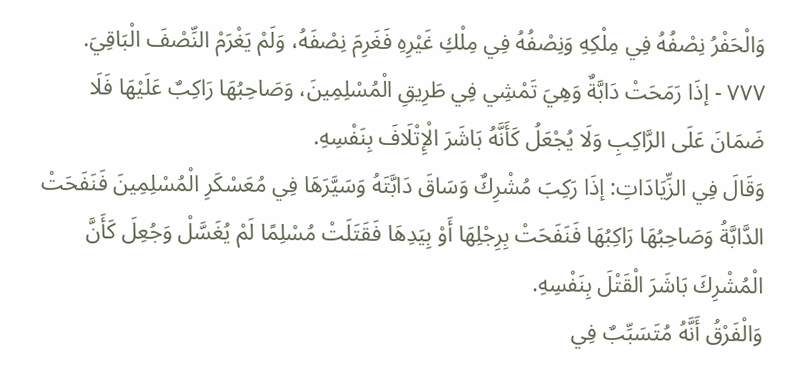وَالْحَفْرُ نِصْفُهُ فِي مِلْكِهِ وَنِصْفُهُ فِي مِلْكِ غَيْرِهِ فَغَرِمَ نِصْفَهُ، وَلَمْ يَغْرَمْ النِّصْفَ الْبَاقِيَ.
٧٧٧ - إذَا رَمَحَتْ دَابَّةٌ وَهِيَ تَمْشِي فِي طَرِيقِ الْمُسْلِمِينَ، وَصَاحِبُهَا رَاكِبٌ عَلَيْهَا فَلَا ضَمَانَ عَلَى الرَّاكِبِ وَلَا يُجْعَلُ كَأَنَّهُ بَاشَرَ الْإِتْلَافَ بِنَفْسِهِ.
وَقَالَ فِي الزِّيَادَاتِ: إذَا رَكِبَ مُشْرِكٌ وَسَاقَ دَابَّتَهُ وَسَيَّرَهَا فِي مُعَسْكَرِ الْمُسْلِمِينَ فَنَفَحَتْ الدَّابَّةُ وَصَاحِبُهَا رَاكِبُهَا فَنَفَحَتْ بِرِجْلِهَا أَوْ بِيَدِهَا فَقَتَلَتْ مُسْلِمًا لَمْ يُغَسَّلْ وَجُعِلَ كَأَنَّ الْمُشْرِكَ بَاشَرَ الْقَتْلَ بِنَفْسِهِ.
وَالْفَرْقُ أَنَّهُ مُتَسَبِّبٌ فِي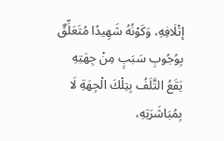إتْلَافِهِ، وَكَوْنُهُ شَهِيدًا مُتَعَلِّقٌ بِوُجُوبِ سَبَبٍ مِنْ جِهَتِهِ يَقَعُ التَّلَفُ بِتِلْكَ الْجِهَةِ لَا بِمُبَاشَرَتِهِ،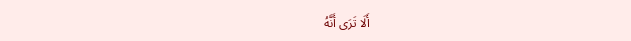أَلَا تَرَى أَنَّهُ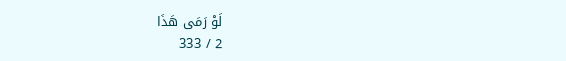لَوْ رَمَى هَذَا
2 / 333